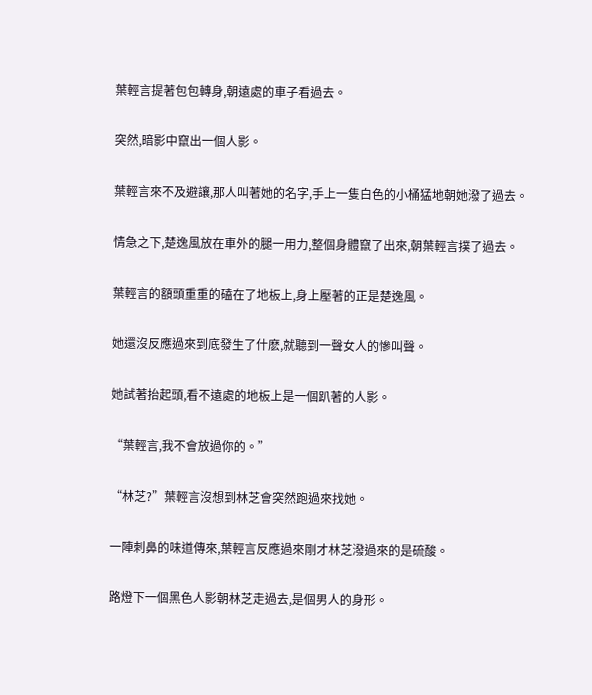葉輕言提著包包轉身,朝遠處的車子看過去。

突然,暗影中竄出一個人影。

葉輕言來不及避讓,那人叫著她的名字,手上一隻白色的小桶猛地朝她潑了過去。

情急之下,楚逸風放在車外的腿一用力,整個身體竄了出來,朝葉輕言撲了過去。

葉輕言的額頭重重的磕在了地板上,身上壓著的正是楚逸風。

她還沒反應過來到底發生了什麽,就聽到一聲女人的慘叫聲。

她試著抬起頭,看不遠處的地板上是一個趴著的人影。

“葉輕言,我不會放過你的。”

“林芝?”葉輕言沒想到林芝會突然跑過來找她。

一陣刺鼻的味道傳來,葉輕言反應過來剛才林芝潑過來的是硫酸。

路燈下一個黑色人影朝林芝走過去,是個男人的身形。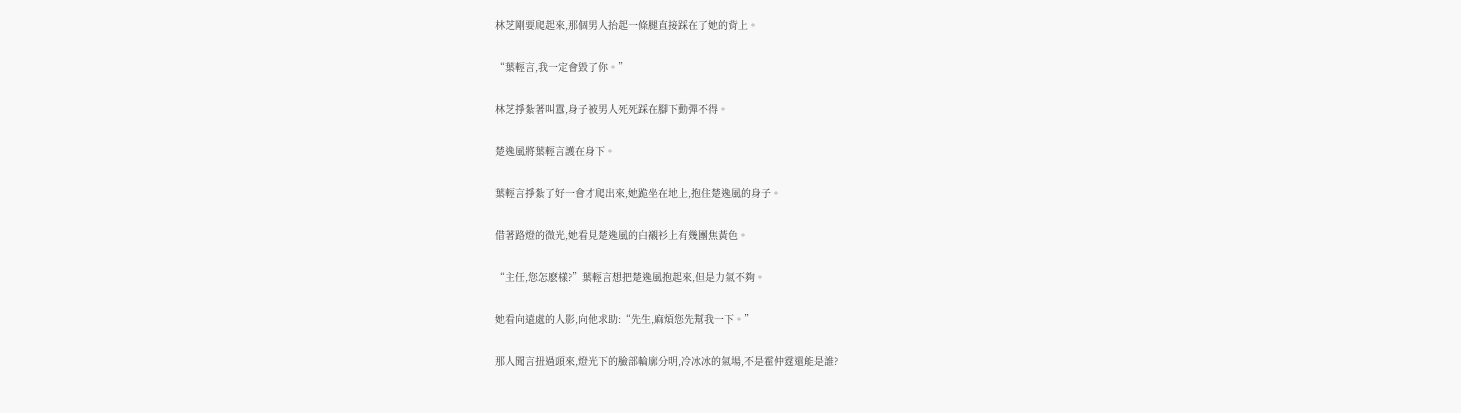林芝剛要爬起來,那個男人抬起一條腿直接踩在了她的背上。

“葉輕言,我一定會毀了你。”

林芝掙紮著叫囂,身子被男人死死踩在腳下動彈不得。

楚逸風將葉輕言護在身下。

葉輕言掙紮了好一會才爬出來,她跪坐在地上,抱住楚逸風的身子。

借著路燈的微光,她看見楚逸風的白襯衫上有幾團焦黃色。

“主任,您怎麽樣?”葉輕言想把楚逸風抱起來,但是力氣不夠。

她看向遠處的人影,向他求助:“先生,麻煩您先幫我一下。”

那人聞言扭過頭來,燈光下的臉部輪廓分明,冷冰冰的氣場,不是霍仲霆還能是誰?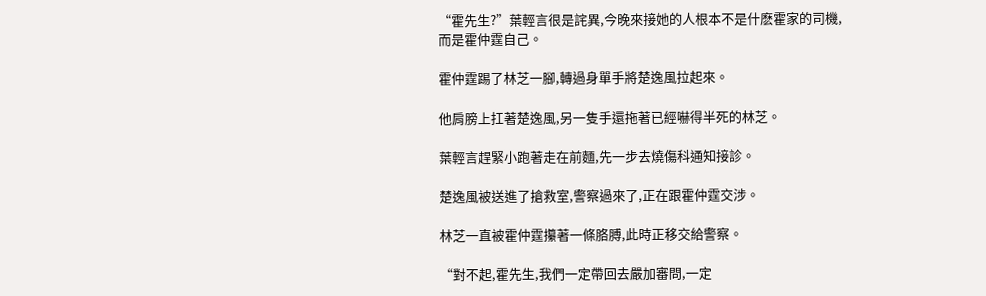“霍先生?”葉輕言很是詫異,今晚來接她的人根本不是什麽霍家的司機,而是霍仲霆自己。

霍仲霆踢了林芝一腳,轉過身單手將楚逸風拉起來。

他肩膀上扛著楚逸風,另一隻手還拖著已經嚇得半死的林芝。

葉輕言趕緊小跑著走在前麵,先一步去燒傷科通知接診。

楚逸風被送進了搶救室,警察過來了,正在跟霍仲霆交涉。

林芝一直被霍仲霆攥著一條胳膊,此時正移交給警察。

“對不起,霍先生,我們一定帶回去嚴加審問,一定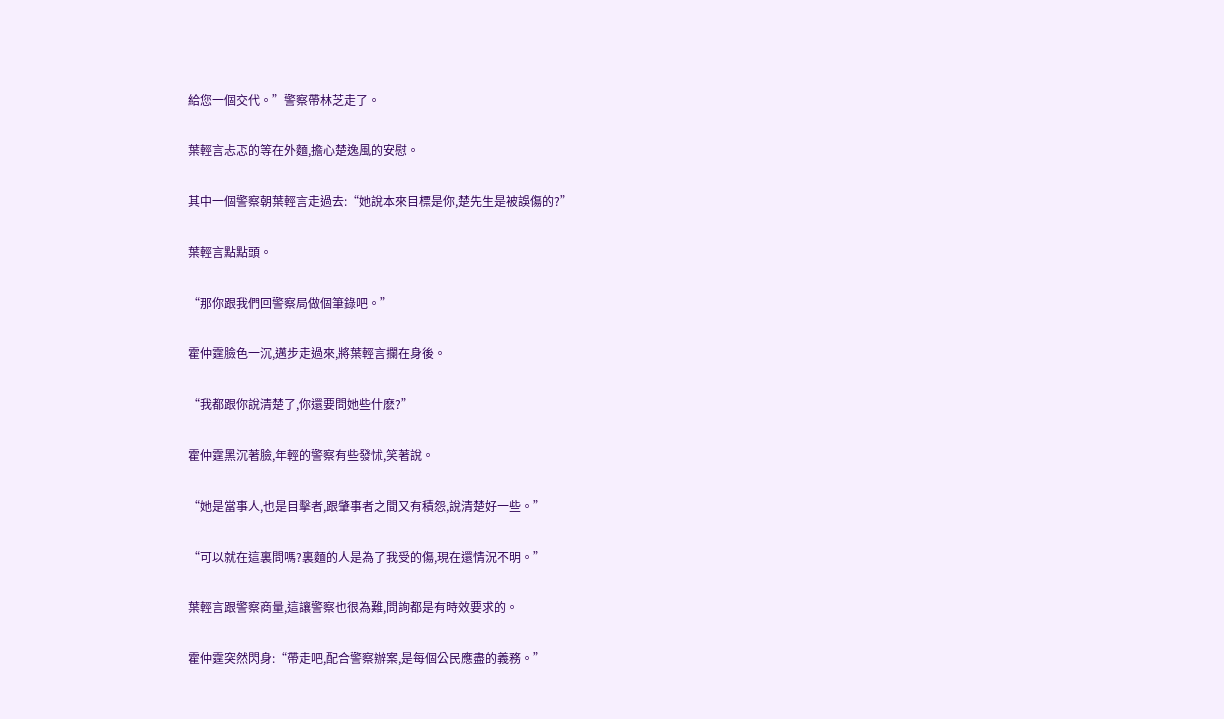給您一個交代。”警察帶林芝走了。

葉輕言忐忑的等在外麵,擔心楚逸風的安慰。

其中一個警察朝葉輕言走過去:“她說本來目標是你,楚先生是被誤傷的?”

葉輕言點點頭。

“那你跟我們回警察局做個筆錄吧。”

霍仲霆臉色一沉,邁步走過來,將葉輕言攔在身後。

“我都跟你說清楚了,你還要問她些什麽?”

霍仲霆黑沉著臉,年輕的警察有些發怵,笑著說。

“她是當事人,也是目擊者,跟肇事者之間又有積怨,說清楚好一些。”

“可以就在這裏問嗎?裏麵的人是為了我受的傷,現在還情況不明。”

葉輕言跟警察商量,這讓警察也很為難,問詢都是有時效要求的。

霍仲霆突然閃身:“帶走吧,配合警察辦案,是每個公民應盡的義務。”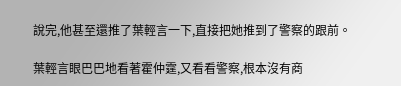說完,他甚至還推了葉輕言一下,直接把她推到了警察的跟前。

葉輕言眼巴巴地看著霍仲霆,又看看警察,根本沒有商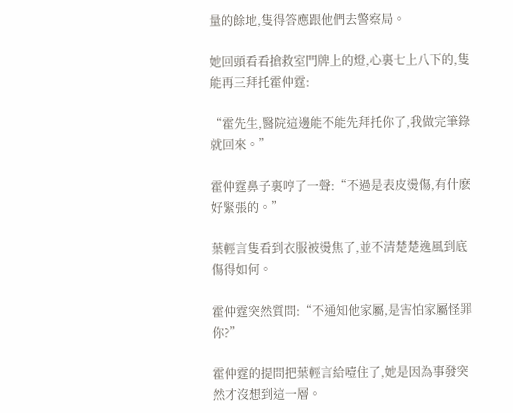量的餘地,隻得答應跟他們去警察局。

她回頭看看搶救室門牌上的燈,心裏七上八下的,隻能再三拜托霍仲霆:

“霍先生,醫院這邊能不能先拜托你了,我做完筆錄就回來。”

霍仲霆鼻子裏哼了一聲:“不過是表皮燙傷,有什麽好緊張的。”

葉輕言隻看到衣服被燙焦了,並不清楚楚逸風到底傷得如何。

霍仲霆突然質問:“不通知他家屬,是害怕家屬怪罪你?”

霍仲霆的提問把葉輕言給噎住了,她是因為事發突然才沒想到這一層。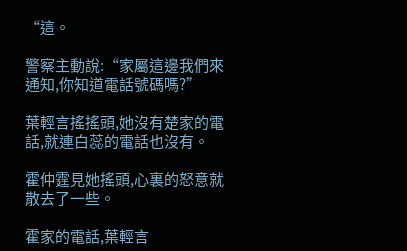“這。

警察主動說:“家屬這邊我們來通知,你知道電話號碼嗎?”

葉輕言搖搖頭,她沒有楚家的電話,就連白蕊的電話也沒有。

霍仲霆見她搖頭,心裏的怒意就散去了一些。

霍家的電話,葉輕言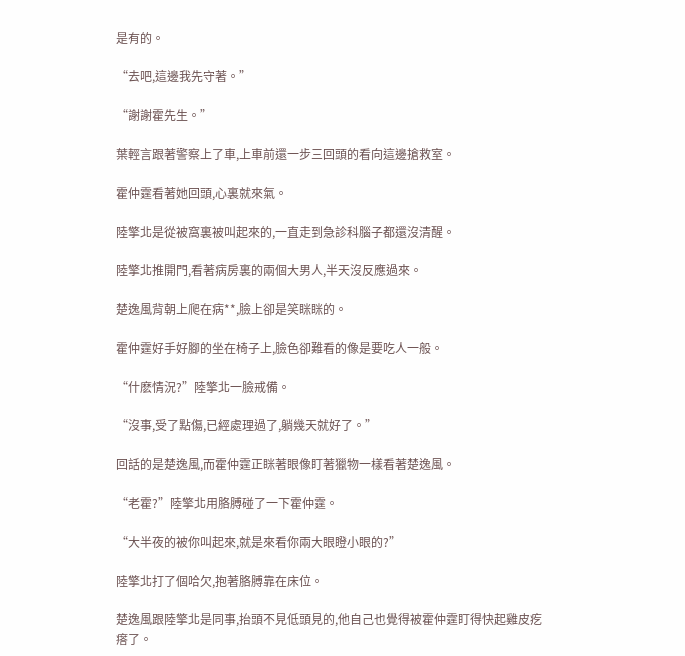是有的。

“去吧,這邊我先守著。”

“謝謝霍先生。”

葉輕言跟著警察上了車,上車前還一步三回頭的看向這邊搶救室。

霍仲霆看著她回頭,心裏就來氣。

陸擎北是從被窩裏被叫起來的,一直走到急診科腦子都還沒清醒。

陸擎北推開門,看著病房裏的兩個大男人,半天沒反應過來。

楚逸風背朝上爬在病**,臉上卻是笑眯眯的。

霍仲霆好手好腳的坐在椅子上,臉色卻難看的像是要吃人一般。

“什麽情況?”陸擎北一臉戒備。

“沒事,受了點傷,已經處理過了,躺幾天就好了。”

回話的是楚逸風,而霍仲霆正眯著眼像盯著獵物一樣看著楚逸風。

“老霍?”陸擎北用胳膊碰了一下霍仲霆。

“大半夜的被你叫起來,就是來看你兩大眼瞪小眼的?”

陸擎北打了個哈欠,抱著胳膊靠在床位。

楚逸風跟陸擎北是同事,抬頭不見低頭見的,他自己也覺得被霍仲霆盯得快起雞皮疙瘩了。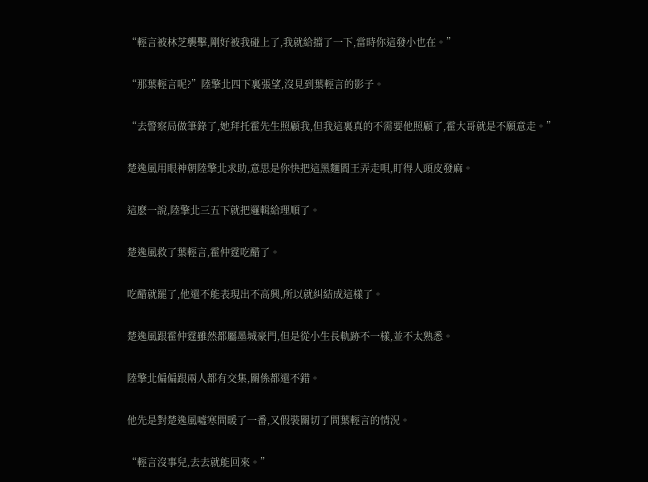“輕言被林芝襲擊,剛好被我碰上了,我就給擋了一下,當時你這發小也在。”

“那葉輕言呢?”陸擎北四下裏張望,沒見到葉輕言的影子。

“去警察局做筆錄了,她拜托霍先生照顧我,但我這裏真的不需要他照顧了,霍大哥就是不願意走。”

楚逸風用眼神朝陸擎北求助,意思是你快把這黑麵閻王弄走唄,盯得人頭皮發麻。

這麽一說,陸擎北三五下就把邏輯給理順了。

楚逸風救了葉輕言,霍仲霆吃醋了。

吃醋就罷了,他還不能表現出不高興,所以就糾結成這樣了。

楚逸風跟霍仲霆雖然都屬墨城豪門,但是從小生長軌跡不一樣,並不太熟悉。

陸擎北偏偏跟兩人都有交集,關係都還不錯。

他先是對楚逸風噓寒問暖了一番,又假裝關切了問葉輕言的情況。

“輕言沒事兒,去去就能回來。”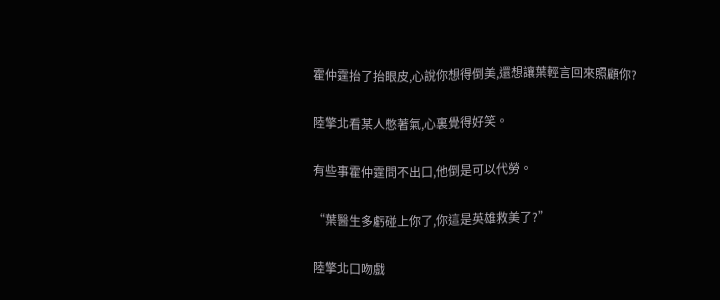霍仲霆抬了抬眼皮,心說你想得倒美,還想讓葉輕言回來照顧你?

陸擎北看某人憋著氣,心裏覺得好笑。

有些事霍仲霆問不出口,他倒是可以代勞。

“葉醫生多虧碰上你了,你這是英雄救美了?”

陸擎北口吻戲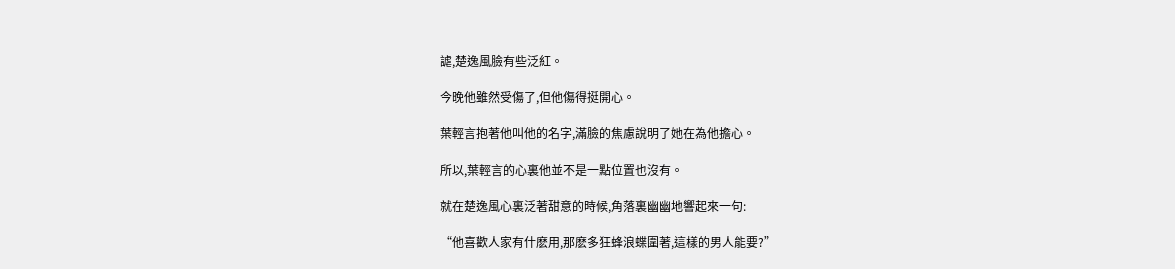謔,楚逸風臉有些泛紅。

今晚他雖然受傷了,但他傷得挺開心。

葉輕言抱著他叫他的名字,滿臉的焦慮說明了她在為他擔心。

所以,葉輕言的心裏他並不是一點位置也沒有。

就在楚逸風心裏泛著甜意的時候,角落裏幽幽地響起來一句:

“他喜歡人家有什麽用,那麽多狂蜂浪蝶圍著,這樣的男人能要?”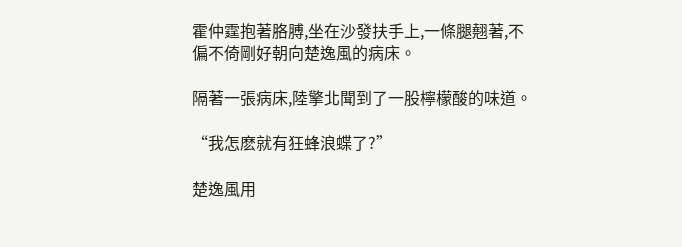霍仲霆抱著胳膊,坐在沙發扶手上,一條腿翹著,不偏不倚剛好朝向楚逸風的病床。

隔著一張病床,陸擎北聞到了一股檸檬酸的味道。

“我怎麽就有狂蜂浪蝶了?”

楚逸風用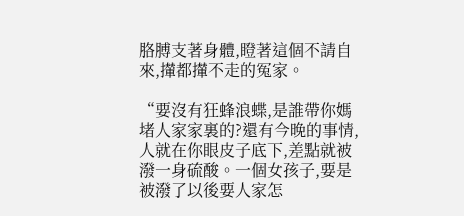胳膊支著身體,瞪著這個不請自來,攆都攆不走的冤家。

“要沒有狂蜂浪蝶,是誰帶你媽堵人家家裏的?還有今晚的事情,人就在你眼皮子底下,差點就被潑一身硫酸。一個女孩子,要是被潑了以後要人家怎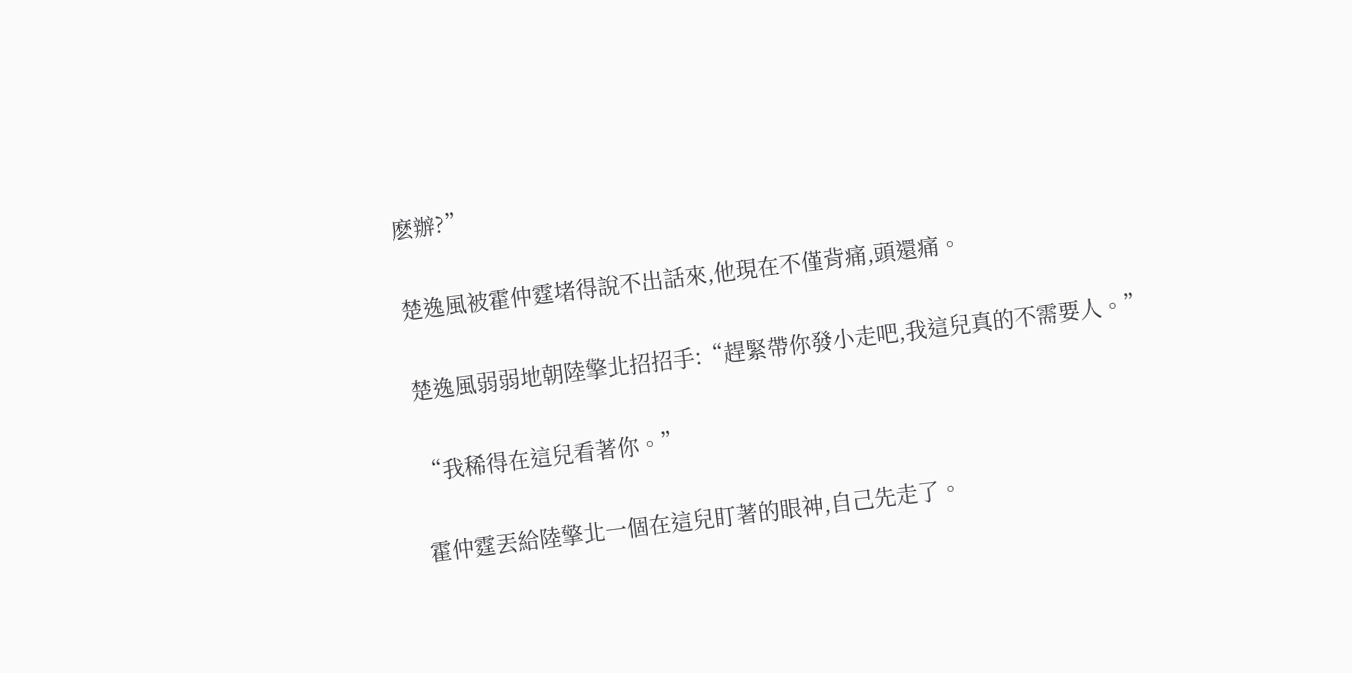麽辦?”

楚逸風被霍仲霆堵得說不出話來,他現在不僅背痛,頭還痛。

楚逸風弱弱地朝陸擎北招招手:“趕緊帶你發小走吧,我這兒真的不需要人。”

“我稀得在這兒看著你。”

霍仲霆丟給陸擎北一個在這兒盯著的眼神,自己先走了。